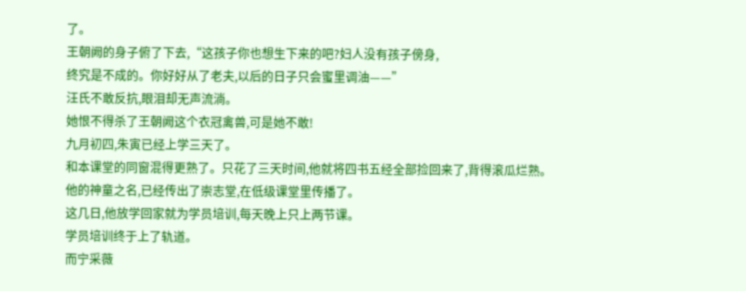了。
王朝阙的身子俯了下去,“这孩子你也想生下来的吧?妇人没有孩子傍身,
终究是不成的。你好好从了老夫,以后的日子只会蜜里调油——”
汪氏不敢反抗,眼泪却无声流淌。
她恨不得杀了王朝阙这个衣冠禽兽,可是她不敢!
九月初四,朱寅已经上学三天了。
和本课堂的同窗混得更熟了。只花了三天时间,他就将四书五经全部捡回来了,背得滚瓜烂熟。
他的神童之名,已经传出了崇志堂,在低级课堂里传播了。
这几日,他放学回家就为学员培训,每天晚上只上两节课。
学员培训终于上了轨道。
而宁采薇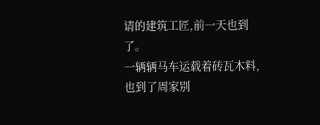请的建筑工匠,前一天也到了。
一辆辆马车运载着砖瓦木料,也到了周家别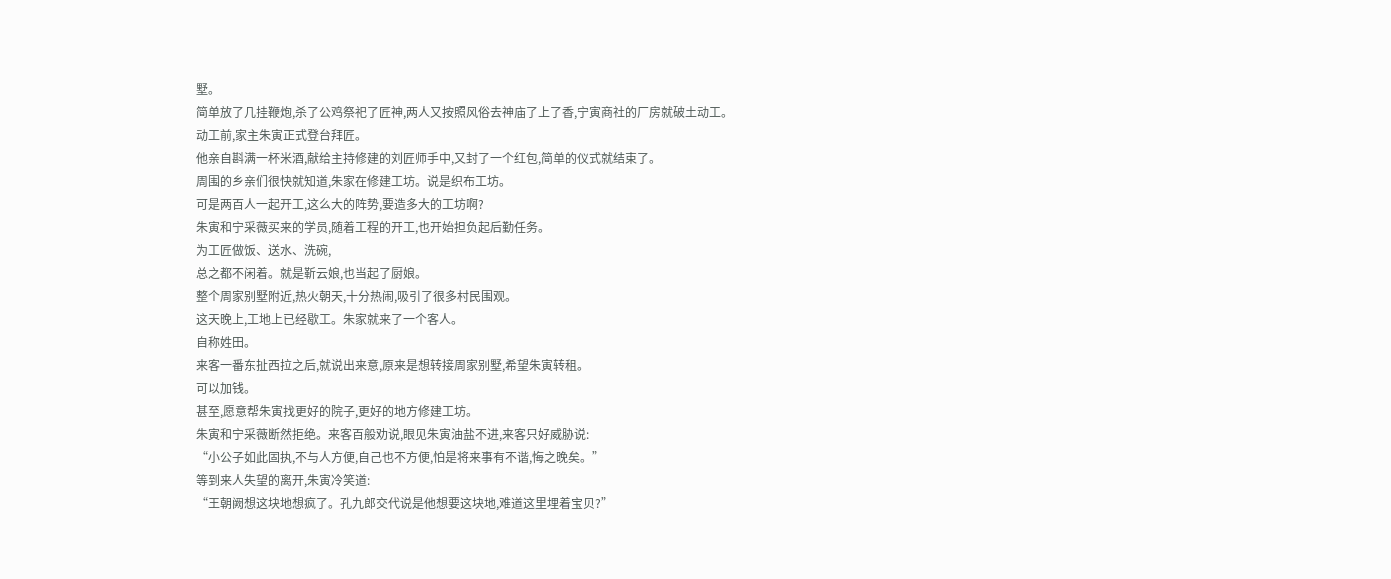墅。
简单放了几挂鞭炮,杀了公鸡祭祀了匠神,两人又按照风俗去神庙了上了香,宁寅商社的厂房就破土动工。
动工前,家主朱寅正式登台拜匠。
他亲自斟满一杯米酒,献给主持修建的刘匠师手中,又封了一个红包,简单的仪式就结束了。
周围的乡亲们很快就知道,朱家在修建工坊。说是织布工坊。
可是两百人一起开工,这么大的阵势,要造多大的工坊啊?
朱寅和宁采薇买来的学员,随着工程的开工,也开始担负起后勤任务。
为工匠做饭、送水、洗碗,
总之都不闲着。就是靳云娘,也当起了厨娘。
整个周家别墅附近,热火朝天,十分热闹,吸引了很多村民围观。
这天晚上,工地上已经歇工。朱家就来了一个客人。
自称姓田。
来客一番东扯西拉之后,就说出来意,原来是想转接周家别墅,希望朱寅转租。
可以加钱。
甚至,愿意帮朱寅找更好的院子,更好的地方修建工坊。
朱寅和宁采薇断然拒绝。来客百般劝说,眼见朱寅油盐不进,来客只好威胁说:
“小公子如此固执,不与人方便,自己也不方便,怕是将来事有不谐,悔之晚矣。”
等到来人失望的离开,朱寅冷笑道:
“王朝阙想这块地想疯了。孔九郎交代说是他想要这块地,难道这里埋着宝贝?”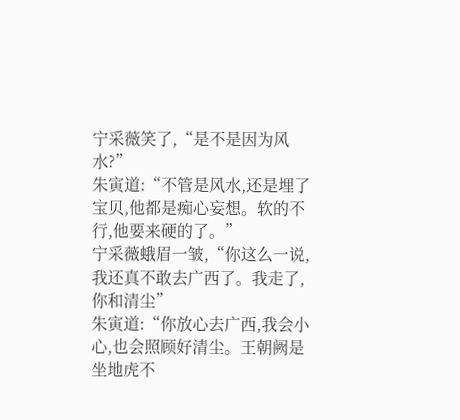宁采薇笑了,“是不是因为风水?”
朱寅道:“不管是风水,还是埋了宝贝,他都是痴心妄想。软的不行,他要来硬的了。”
宁采薇蛾眉一皱,“你这么一说,我还真不敢去广西了。我走了,你和清尘”
朱寅道:“你放心去广西,我会小心,也会照顾好清尘。王朝阙是坐地虎不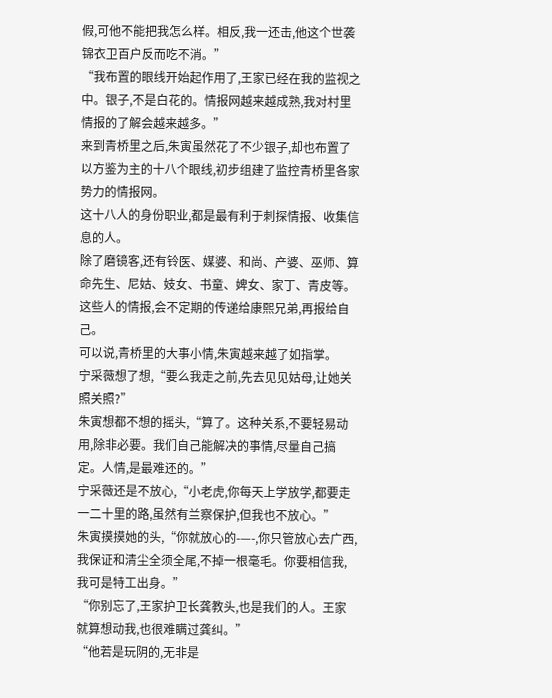假,可他不能把我怎么样。相反,我一还击,他这个世袭锦衣卫百户反而吃不消。”
“我布置的眼线开始起作用了,王家已经在我的监视之中。银子,不是白花的。情报网越来越成熟,我对村里情报的了解会越来越多。”
来到青桥里之后,朱寅虽然花了不少银子,却也布置了以方鉴为主的十八个眼线,初步组建了监控青桥里各家势力的情报网。
这十八人的身份职业,都是最有利于刺探情报、收集信息的人。
除了磨镜客,还有铃医、媒婆、和尚、产婆、巫师、算命先生、尼姑、妓女、书童、婢女、家丁、青皮等。
这些人的情报,会不定期的传递给康熙兄弟,再报给自己。
可以说,青桥里的大事小情,朱寅越来越了如指掌。
宁采薇想了想,“要么我走之前,先去见见姑母,让她关照关照?”
朱寅想都不想的摇头,“算了。这种关系,不要轻易动用,除非必要。我们自己能解决的事情,尽量自己搞定。人情,是最难还的。”
宁采薇还是不放心,“小老虎,你每天上学放学,都要走一二十里的路,虽然有兰察保护,但我也不放心。”
朱寅摸摸她的头,“你就放心的-—-,你只管放心去广西,我保证和清尘全须全尾,不掉一根毫毛。你要相信我,我可是特工出身。”
“你别忘了,王家护卫长龚教头,也是我们的人。王家就算想动我,也很难瞒过龚纠。”
“他若是玩阴的,无非是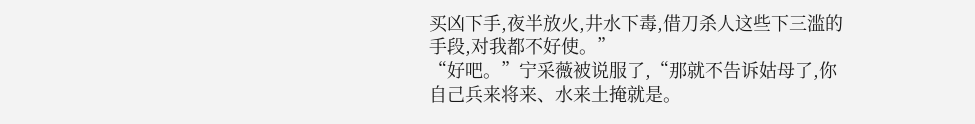买凶下手,夜半放火,井水下毒,借刀杀人这些下三滥的手段,对我都不好使。”
“好吧。”宁采薇被说服了,“那就不告诉姑母了,你自己兵来将来、水来土掩就是。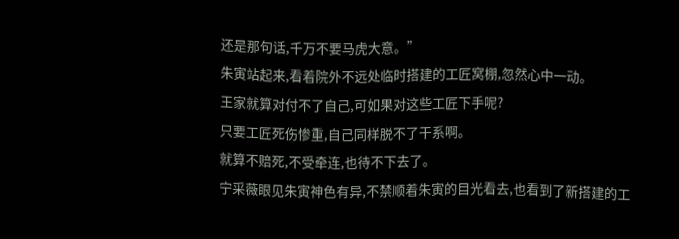还是那句话,千万不要马虎大意。”
朱寅站起来,看着院外不远处临时搭建的工匠窝棚,忽然心中一动。
王家就算对付不了自己,可如果对这些工匠下手呢?
只要工匠死伤惨重,自己同样脱不了干系啊。
就算不赔死,不受牵连,也待不下去了。
宁采薇眼见朱寅神色有异,不禁顺着朱寅的目光看去,也看到了新搭建的工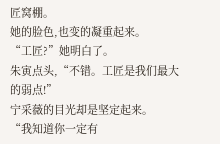匠窝棚。
她的脸色,也变的凝重起来。
“工匠?”她明白了。
朱寅点头,“不错。工匠是我们最大的弱点!”
宁采薇的目光却是坚定起来。
“我知道你一定有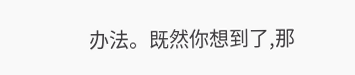办法。既然你想到了,那